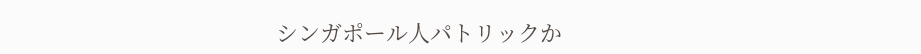シンガポール人パトリックか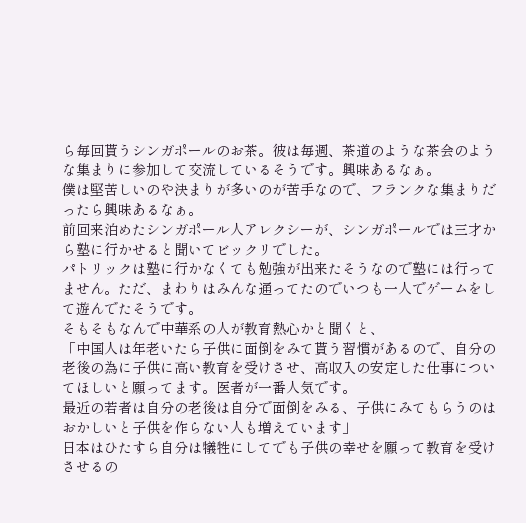ら毎回貰うシンガポールのお茶。彼は毎週、茶道のような茶会のような集まりに参加して交流しているそうです。興味あるなぁ。
僕は堅苦しいのや決まりが多いのが苦手なので、フランクな集まりだったら興味あるなぁ。
前回来泊めたシンガポール人アレクシーが、シンガポールでは三才から塾に行かせると聞いてビックリでした。
パトリックは塾に行かなくても勉強が出来たそうなので塾には行ってません。ただ、まわりはみんな通ってたのでいつも一人でゲームをして遊んでたそうです。
そもそもなんで中華系の人が教育熱心かと聞くと、
「中国人は年老いたら子供に面倒をみて貰う習慣があるので、自分の老後の為に子供に高い教育を受けさせ、高収入の安定した仕事についてほしいと願ってます。医者が一番人気です。
最近の若者は自分の老後は自分で面倒をみる、子供にみてもらうのはおかしいと子供を作らない人も増えています」
日本はひたすら自分は犠牲にしてでも子供の幸せを願って教育を受けさせるの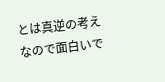とは真逆の考えなので面白いで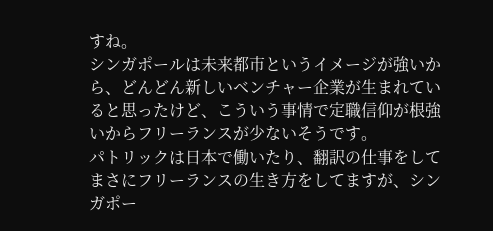すね。
シンガポールは未来都市というイメージが強いから、どんどん新しいベンチャー企業が生まれていると思ったけど、こういう事情で定職信仰が根強いからフリーランスが少ないそうです。
パトリックは日本で働いたり、翻訳の仕事をしてまさにフリーランスの生き方をしてますが、シンガポー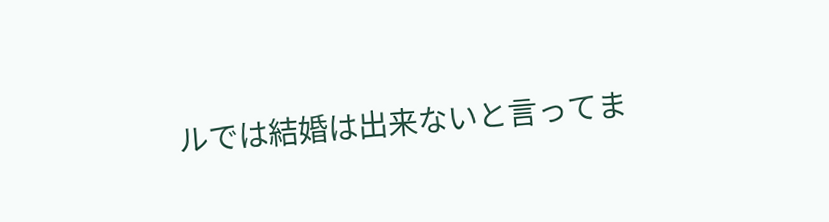ルでは結婚は出来ないと言ってま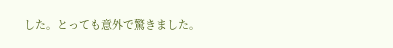した。とっても意外で驚きました。